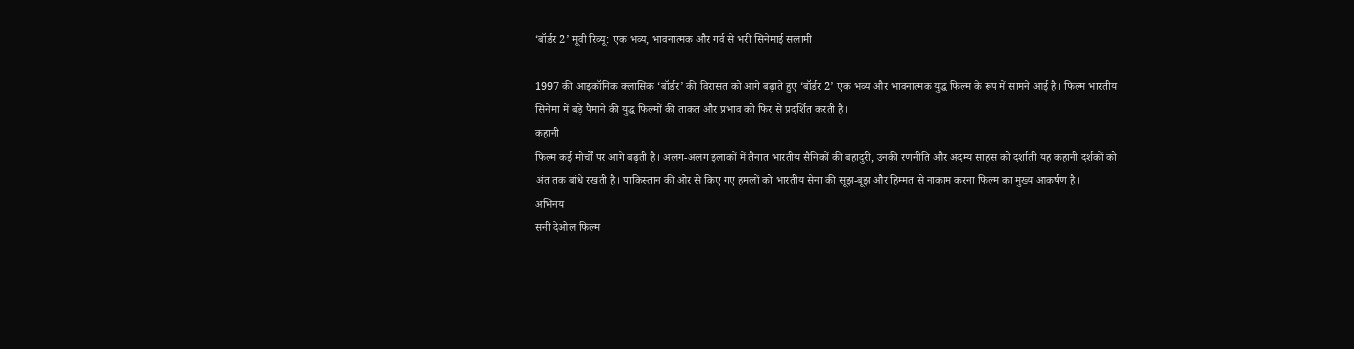‘बॉर्डर 2’ मूवी रिव्यू: एक भव्य, भावनात्मक और गर्व से भरी सिनेमाई सलामी

1997 की आइकॉनिक क्लासिक ‘बॉर्डर’ की विरासत को आगे बढ़ाते हुए ‘बॉर्डर 2’ एक भव्य और भावनात्मक युद्ध फिल्म के रूप में सामने आई है। फिल्म भारतीय सिनेमा में बड़े पैमाने की युद्ध फिल्मों की ताकत और प्रभाव को फिर से प्रदर्शित करती है।
कहानी
फिल्म कई मोर्चों पर आगे बढ़ती है। अलग-अलग इलाकों में तैनात भारतीय सैनिकों की बहादुरी, उनकी रणनीति और अदम्य साहस को दर्शाती यह कहानी दर्शकों को अंत तक बांधे रखती है। पाकिस्तान की ओर से किए गए हमलों को भारतीय सेना की सूझ-बूझ और हिम्मत से नाकाम करना फिल्म का मुख्य आकर्षण है।
अभिनय
सनी देओल फिल्म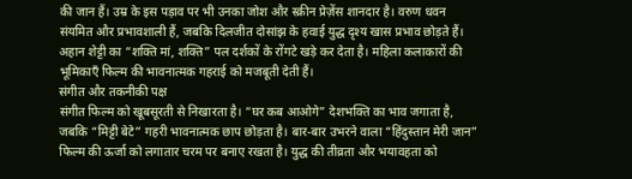की जान हैं। उम्र के इस पड़ाव पर भी उनका जोश और स्क्रीन प्रेज़ेंस शानदार है। वरुण धवन संयमित और प्रभावशाली हैं, जबकि दिलजीत दोसांझ के हवाई युद्ध दृश्य खास प्रभाव छोड़ते हैं। अहान शेट्टी का “शक्ति मां, शक्ति” पल दर्शकों के रोंगटे खड़े कर देता है। महिला कलाकारों की भूमिकाएँ फिल्म की भावनात्मक गहराई को मजबूती देती हैं।
संगीत और तकनीकी पक्ष
संगीत फिल्म को खूबसूरती से निखारता है। “घर कब आओगे” देशभक्ति का भाव जगाता है, जबकि “मिट्टी बेटे” गहरी भावनात्मक छाप छोड़ता है। बार-बार उभरने वाला “हिंदुस्तान मेरी जान” फिल्म की ऊर्जा को लगातार चरम पर बनाए रखता है। युद्ध की तीव्रता और भयावहता को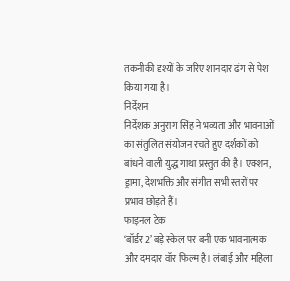तकनीकी दृश्यों के जरिए शानदार ढंग से पेश किया गया है।
निर्देशन
निर्देशक अनुराग सिंह ने भव्यता और भावनाओं का संतुलित संयोजन रचते हुए दर्शकों को बांधने वाली युद्ध गाथा प्रस्तुत की है। एक्शन, ड्रामा, देशभक्ति और संगीत सभी स्तरों पर प्रभाव छोड़ते हैं।
फाइनल टेक
‘बॉर्डर 2’ बड़े स्केल पर बनी एक भावनात्मक और दमदार वॉर फिल्म है। लंबाई और महिला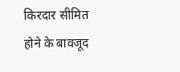किरदार सीमित होने के बावजूद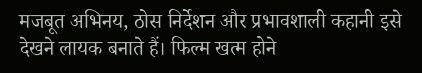मजबूत अभिनय, ठोस निर्देशन और प्रभावशाली कहानी इसे देखने लायक बनाते हैं। फिल्म खत्म होने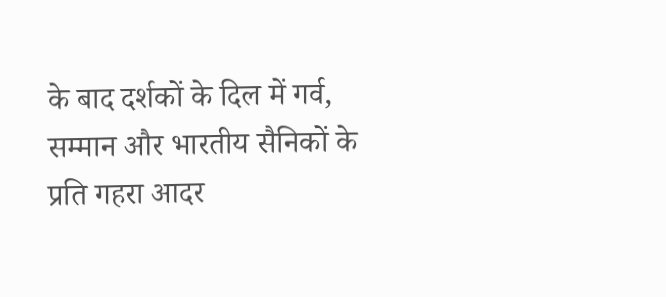के बाद दर्शकों के दिल में गर्व, सम्मान और भारतीय सैनिकों के प्रति गहरा आदर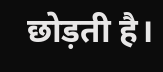छोड़ती है।